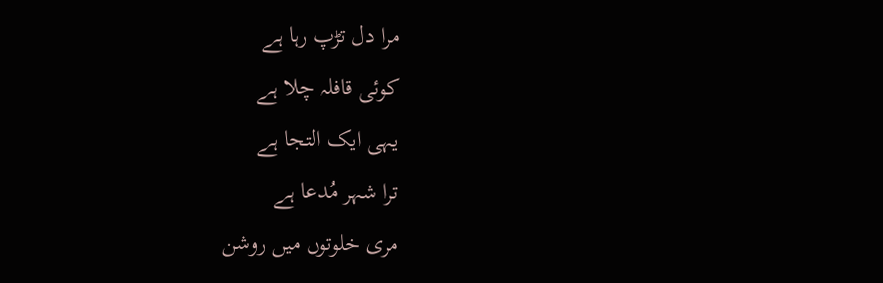مرا دل تڑپ رہا ہے
کوئی قافلہ چلا ہے
یہی ایک التجا ہے
ترا شہر مُدعا ہے
مری خلوتوں میں روشن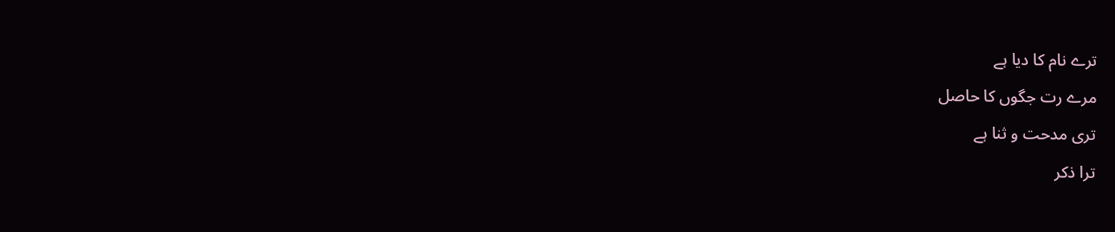ترے نام کا دیا ہے
مرے رت جگوں کا حاصل
تری مدحت و ثنا ہے
ترا ذکر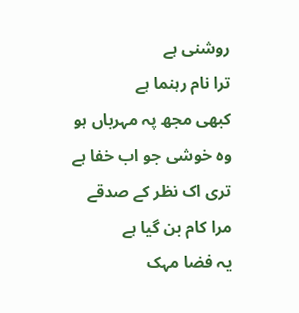روشنی ہے
ترا نام رہنما ہے
کبھی مجھ پہ مہرباں ہو
وہ خوشی جو اب خفا ہے
تری اک نظر کے صدقے
مرا کام بن گیا ہے
یہ فضا مہک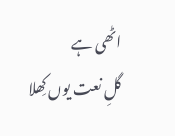اٹھی ہے
گلِ نعت یوں کِھلا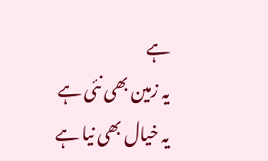ہے
یہ زمین بھی نئی ہے
یہ خیال بھی نیا ہے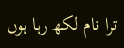ترا نام لکھ رہا ہوں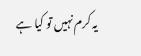یہ کرم نہیں تو کیا ہے